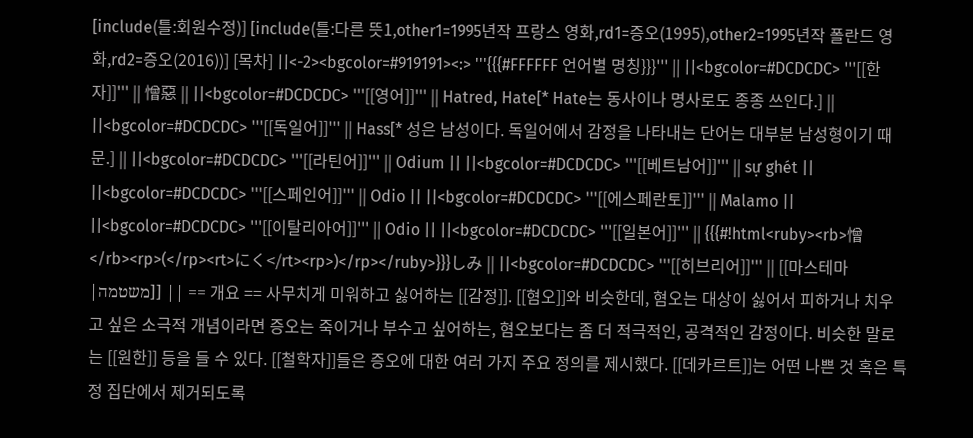[include(틀:회원수정)] [include(틀:다른 뜻1,other1=1995년작 프랑스 영화,rd1=증오(1995),other2=1995년작 폴란드 영화,rd2=증오(2016))] [목차] ||<-2><bgcolor=#919191><:> '''{{{#FFFFFF 언어별 명칭}}}''' || ||<bgcolor=#DCDCDC> '''[[한자]]''' || 憎惡 || ||<bgcolor=#DCDCDC> '''[[영어]]''' || Hatred, Hate[* Hate는 동사이나 명사로도 종종 쓰인다.] || ||<bgcolor=#DCDCDC> '''[[독일어]]''' || Hass[* 성은 남성이다. 독일어에서 감정을 나타내는 단어는 대부분 남성형이기 때문.] || ||<bgcolor=#DCDCDC> '''[[라틴어]]''' || Odium || ||<bgcolor=#DCDCDC> '''[[베트남어]]''' || sự ghét || ||<bgcolor=#DCDCDC> '''[[스페인어]]''' || Odio || ||<bgcolor=#DCDCDC> '''[[에스페란토]]''' || Malamo || ||<bgcolor=#DCDCDC> '''[[이탈리아어]]''' || Odio || ||<bgcolor=#DCDCDC> '''[[일본어]]''' || {{{#!html<ruby><rb>憎</rb><rp>(</rp><rt>にく</rt><rp>)</rp></ruby>}}}しみ || ||<bgcolor=#DCDCDC> '''[[히브리어]]''' || [[마스테마|משטמה]] || == 개요 == 사무치게 미워하고 싫어하는 [[감정]]. [[혐오]]와 비슷한데, 혐오는 대상이 싫어서 피하거나 치우고 싶은 소극적 개념이라면 증오는 죽이거나 부수고 싶어하는, 혐오보다는 좀 더 적극적인, 공격적인 감정이다. 비슷한 말로는 [[원한]] 등을 들 수 있다. [[철학자]]들은 증오에 대한 여러 가지 주요 정의를 제시했다. [[데카르트]]는 어떤 나쁜 것 혹은 특정 집단에서 제거되도록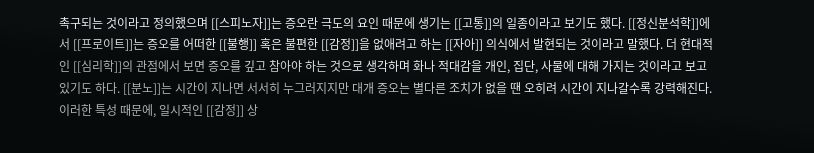촉구되는 것이라고 정의했으며 [[스피노자]]는 증오란 극도의 요인 때문에 생기는 [[고통]]의 일종이라고 보기도 했다. [[정신분석학]]에서 [[프로이트]]는 증오를 어떠한 [[불행]] 혹은 불편한 [[감정]]을 없애려고 하는 [[자아]] 의식에서 발현되는 것이라고 말했다. 더 현대적인 [[심리학]]의 관점에서 보면 증오를 깊고 참아야 하는 것으로 생각하며 화나 적대감을 개인, 집단, 사물에 대해 가지는 것이라고 보고 있기도 하다. [[분노]]는 시간이 지나면 서서히 누그러지지만 대개 증오는 별다른 조치가 없을 땐 오히려 시간이 지나갈수록 강력해진다. 이러한 특성 때문에, 일시적인 [[감정]] 상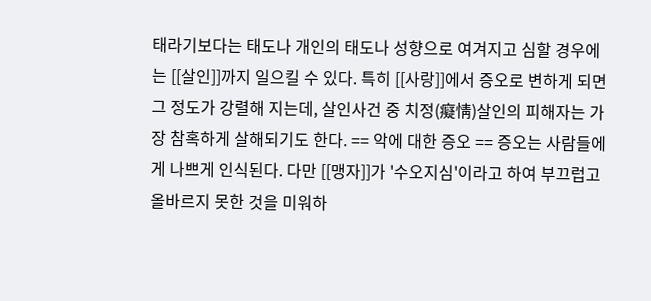태라기보다는 태도나 개인의 태도나 성향으로 여겨지고 심할 경우에는 [[살인]]까지 일으킬 수 있다. 특히 [[사랑]]에서 증오로 변하게 되면 그 정도가 강렬해 지는데, 살인사건 중 치정(癡情)살인의 피해자는 가장 참혹하게 살해되기도 한다. == 악에 대한 증오 == 증오는 사람들에게 나쁘게 인식된다. 다만 [[맹자]]가 '수오지심'이라고 하여 부끄럽고 올바르지 못한 것을 미워하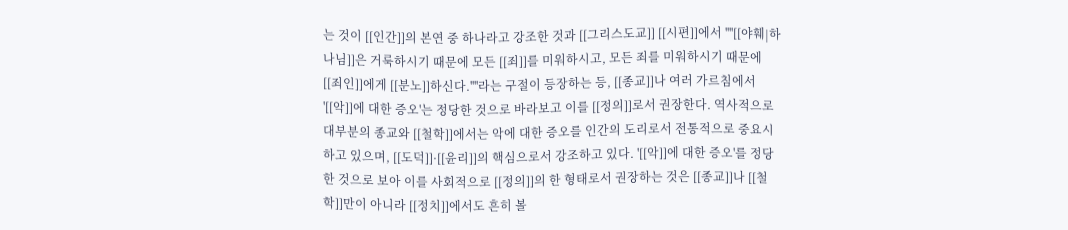는 것이 [[인간]]의 본연 중 하나라고 강조한 것과 [[그리스도교]] [[시편]]에서 ''''[[야훼|하나님]]은 거룩하시기 때문에 모든 [[죄]]를 미워하시고, 모든 죄를 미워하시기 때문에 [[죄인]]에게 [[분노]]하신다.''''라는 구절이 등장하는 등, [[종교]]나 여러 가르침에서 '[[악]]에 대한 증오'는 정당한 것으로 바라보고 이를 [[정의]]로서 권장한다. 역사적으로 대부분의 종교와 [[철학]]에서는 악에 대한 증오를 인간의 도리로서 전통적으로 중요시하고 있으며, [[도덕]]·[[윤리]]의 핵심으로서 강조하고 있다. '[[악]]에 대한 증오'를 정당한 것으로 보아 이를 사회적으로 [[정의]]의 한 형태로서 권장하는 것은 [[종교]]나 [[철학]]만이 아니라 [[정치]]에서도 흔히 볼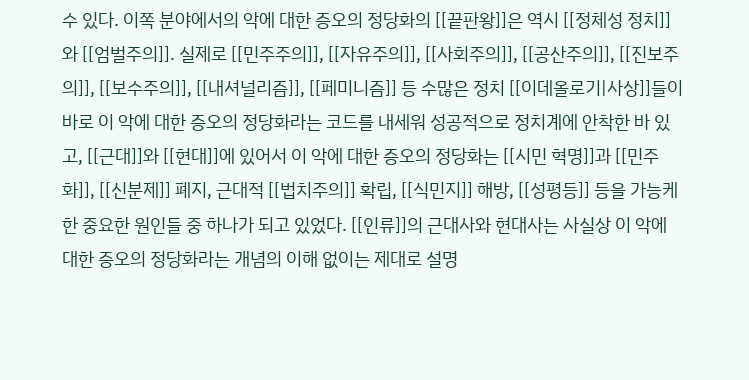수 있다. 이쪽 분야에서의 악에 대한 증오의 정당화의 [[끝판왕]]은 역시 [[정체성 정치]]와 [[엄벌주의]]. 실제로 [[민주주의]], [[자유주의]], [[사회주의]], [[공산주의]], [[진보주의]], [[보수주의]], [[내셔널리즘]], [[페미니즘]] 등 수많은 정치 [[이데올로기|사상]]들이 바로 이 악에 대한 증오의 정당화라는 코드를 내세워 성공적으로 정치계에 안착한 바 있고, [[근대]]와 [[현대]]에 있어서 이 악에 대한 증오의 정당화는 [[시민 혁명]]과 [[민주화]], [[신분제]] 폐지, 근대적 [[법치주의]] 확립, [[식민지]] 해방, [[성평등]] 등을 가능케 한 중요한 원인들 중 하나가 되고 있었다. [[인류]]의 근대사와 현대사는 사실상 이 악에 대한 증오의 정당화라는 개념의 이해 없이는 제대로 설명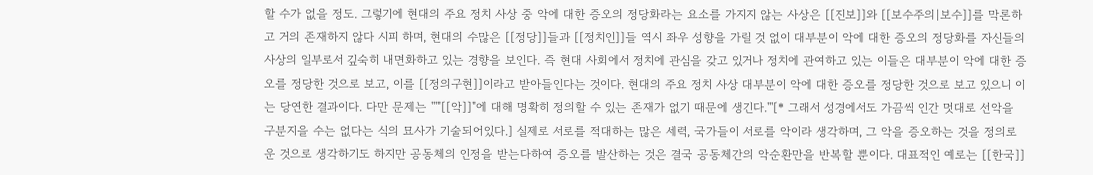할 수가 없을 정도. 그렇기에 현대의 주요 정치 사상 중 악에 대한 증오의 정당화라는 요소를 가지지 않는 사상은 [[진보]]와 [[보수주의|보수]]를 막론하고 거의 존재하지 않다 시피 하며, 현대의 수많은 [[정당]]들과 [[정치인]]들 역시 좌우 성향을 가릴 것 없이 대부분이 악에 대한 증오의 정당화를 자신들의 사상의 일부로서 깊숙히 내면화하고 있는 경향을 보인다. 즉 현대 사회에서 정치에 관심을 갖고 있거나 정치에 관여하고 있는 이들은 대부분이 악에 대한 증오를 정당한 것으로 보고, 이를 [[정의구현]]이라고 받아들인다는 것이다. 현대의 주요 정치 사상 대부분이 악에 대한 증오를 정당한 것으로 보고 있으니 이는 당연한 결과이다. 다만 문제는 '''"[[악]]"에 대해 명확히 정의할 수 있는 존재가 없기 때문에 생긴다.'''[* 그래서 성경에서도 가끔씩 인간 멋대로 선악을 구분지을 수는 없다는 식의 묘사가 기술되어있다.] 실제로 서로를 적대하는 많은 세력, 국가들이 서로를 악이라 생각하며, 그 악을 증오하는 것을 정의로운 것으로 생각하기도 하지만 공동체의 인정을 받는다하여 증오를 발산하는 것은 결국 공동체간의 악순환만을 반복할 뿐이다. 대표적인 예로는 [[한국]]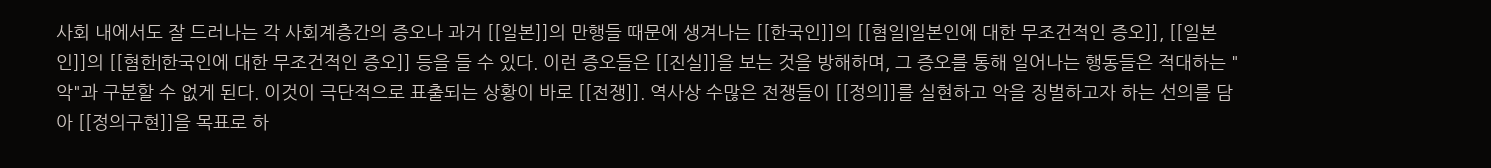사회 내에서도 잘 드러나는 각 사회계층간의 증오나 과거 [[일본]]의 만행들 때문에 생겨나는 [[한국인]]의 [[혐일|일본인에 대한 무조건적인 증오]], [[일본인]]의 [[혐한|한국인에 대한 무조건적인 증오]] 등을 들 수 있다. 이런 증오들은 [[진실]]을 보는 것을 방해하며, 그 증오를 통해 일어나는 행동들은 적대하는 "악"과 구분할 수 없게 된다. 이것이 극단적으로 표출되는 상황이 바로 [[전쟁]]. 역사상 수많은 전쟁들이 [[정의]]를 실현하고 악을 징벌하고자 하는 선의를 담아 [[정의구현]]을 목표로 하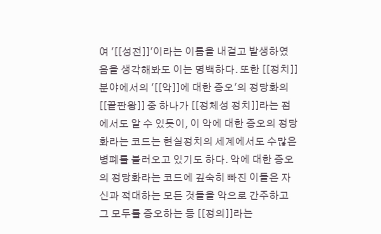여 '[[성전]]'이라는 이름을 내걸고 발생하였음을 생각해봐도 이는 명백하다. 또한 [[정치]] 분야에서의 '[[악]]에 대한 증오'의 정당화의 [[끝판왕]] 중 하나가 [[정체성 정치]]라는 점에서도 알 수 있듯이, 이 악에 대한 증오의 정당화라는 코드는 현실정치의 세계에서도 수많은 병폐를 불러오고 있기도 하다. 악에 대한 증오의 정당화라는 코드에 깊숙히 빠진 이들은 자신과 적대하는 모든 것들을 악으로 간주하고 그 모두를 증오하는 등 [[정의]]라는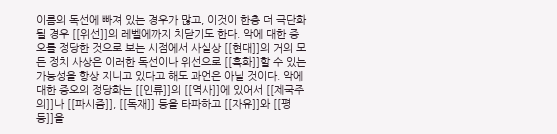이름의 독선에 빠져 있는 경우가 많고, 이것이 한층 더 극단화될 경우 [[위선]]의 레벨에까지 치닫기도 한다. 악에 대한 증오를 정당한 것으로 보는 시점에서 사실상 [[현대]]의 거의 모든 정치 사상은 이러한 독선이나 위선으로 [[흑화]]할 수 있는 가능성을 항상 지니고 있다고 해도 과언은 아닐 것이다. 악에 대한 증오의 정당화는 [[인류]]의 [[역사]]에 있어서 [[제국주의]]나 [[파시즘]], [[독재]] 등을 타파하고 [[자유]]와 [[평등]]을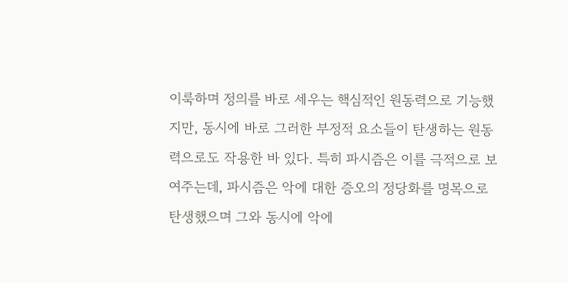이룩하며 정의를 바로 세우는 핵심적인 원동력으로 기능했지만, 동시에 바로 그러한 부정적 요소들이 탄생하는 원동력으로도 작용한 바 있다. 특히 파시즘은 이를 극적으로 보여주는데, 파시즘은 악에 대한 증오의 정당화를 명목으로 탄생했으며 그와 동시에 악에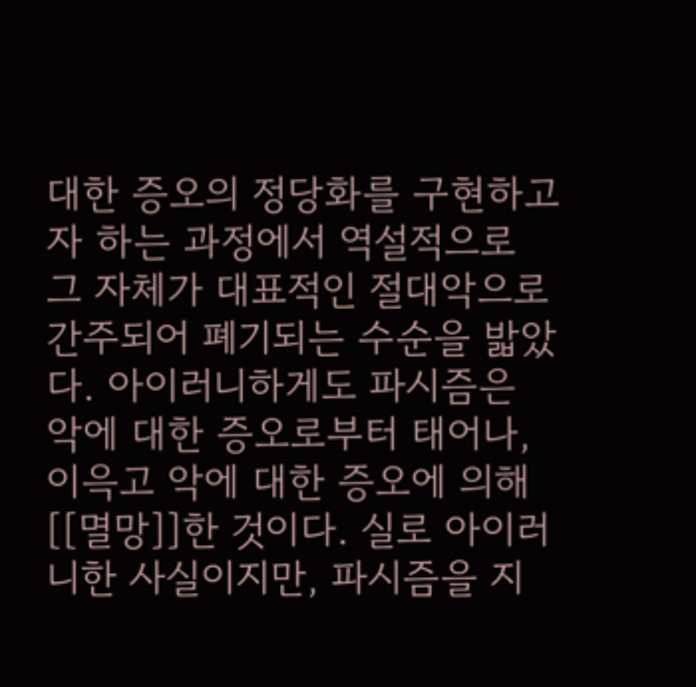대한 증오의 정당화를 구현하고자 하는 과정에서 역설적으로 그 자체가 대표적인 절대악으로 간주되어 폐기되는 수순을 밟았다. 아이러니하게도 파시즘은 악에 대한 증오로부터 태어나, 이윽고 악에 대한 증오에 의해 [[멸망]]한 것이다. 실로 아이러니한 사실이지만, 파시즘을 지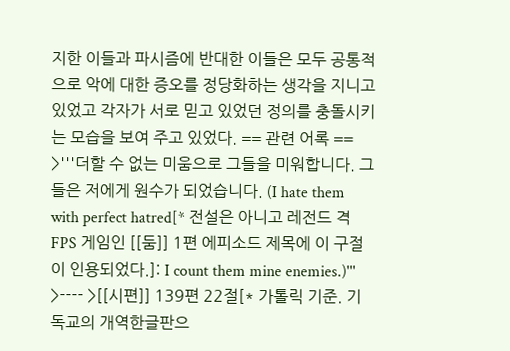지한 이들과 파시즘에 반대한 이들은 모두 공통적으로 악에 대한 증오를 정당화하는 생각을 지니고 있었고 각자가 서로 믿고 있었던 정의를 충돌시키는 모습을 보여 주고 있었다. == 관련 어록 == >'''더할 수 없는 미움으로 그들을 미워합니다. 그들은 저에게 원수가 되었습니다. (I hate them with perfect hatred[* 전설은 아니고 레전드 격 FPS 게임인 [[둠]] 1편 에피소드 제목에 이 구절이 인용되었다.]: I count them mine enemies.)''' >---- >[[시편]] 139편 22절[* 가톨릭 기준. 기독교의 개역한글판으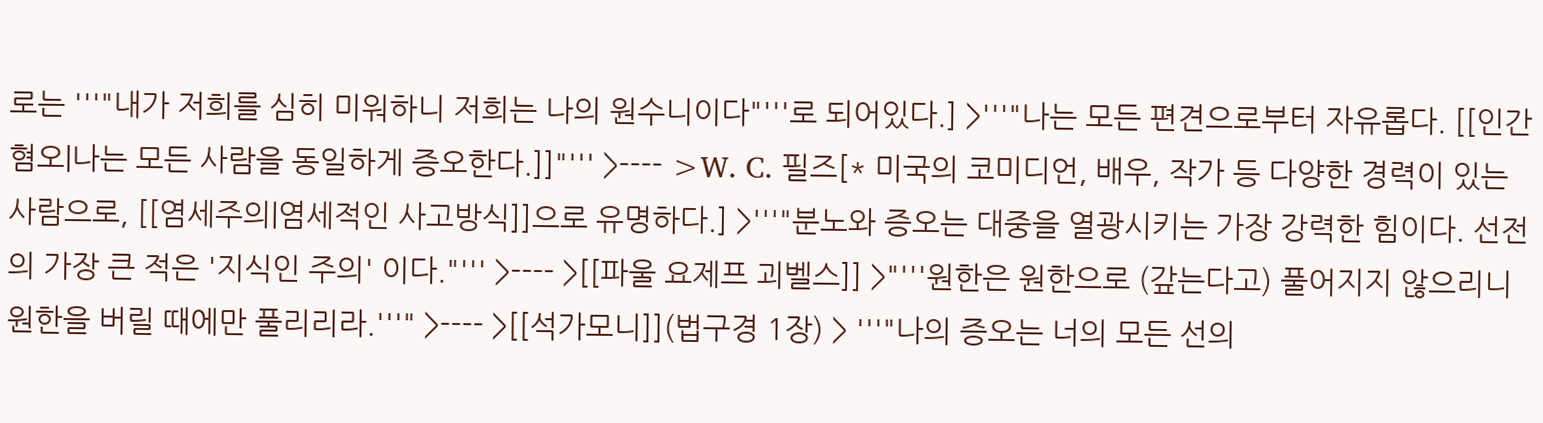로는 '''"내가 저희를 심히 미워하니 저희는 나의 원수니이다"'''로 되어있다.] >'''"나는 모든 편견으로부터 자유롭다. [[인간 혐오|나는 모든 사람을 동일하게 증오한다.]]"''' >---- >W. C. 필즈[* 미국의 코미디언, 배우, 작가 등 다양한 경력이 있는 사람으로, [[염세주의|염세적인 사고방식]]으로 유명하다.] >'''"분노와 증오는 대중을 열광시키는 가장 강력한 힘이다. 선전의 가장 큰 적은 '지식인 주의' 이다."''' >---- >[[파울 요제프 괴벨스]] >"'''원한은 원한으로 (갚는다고) 풀어지지 않으리니 원한을 버릴 때에만 풀리리라.'''" >---- >[[석가모니]](법구경 1장) > '''"나의 증오는 너의 모든 선의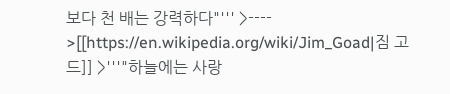보다 천 배는 강력하다"''' >---- >[[https://en.wikipedia.org/wiki/Jim_Goad|짐 고드]] >'''"하늘에는 사랑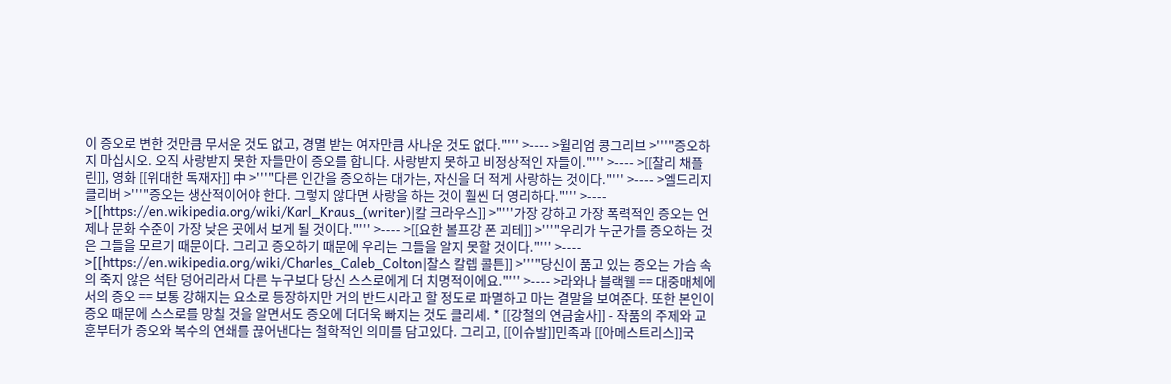이 증오로 변한 것만큼 무서운 것도 없고, 경멸 받는 여자만큼 사나운 것도 없다."''' >---- >윌리엄 콩그리브 >'''"증오하지 마십시오. 오직 사랑받지 못한 자들만이 증오를 합니다. 사랑받지 못하고 비정상적인 자들이."''' >---- >[[찰리 채플린]], 영화 [[위대한 독재자]] 中 >'''"다른 인간을 증오하는 대가는, 자신을 더 적게 사랑하는 것이다."''' >---- >엘드리지 클리버 >'''"증오는 생산적이어야 한다. 그렇지 않다면 사랑을 하는 것이 훨씬 더 영리하다."''' >---- >[[https://en.wikipedia.org/wiki/Karl_Kraus_(writer)|칼 크라우스]] >"'''가장 강하고 가장 폭력적인 증오는 언제나 문화 수준이 가장 낮은 곳에서 보게 될 것이다."''' >---- >[[요한 볼프강 폰 괴테]] >'''"우리가 누군가를 증오하는 것은 그들을 모르기 때문이다. 그리고 증오하기 때문에 우리는 그들을 알지 못할 것이다."''' >---- >[[https://en.wikipedia.org/wiki/Charles_Caleb_Colton|찰스 칼렙 콜튼]] >'''"당신이 품고 있는 증오는 가슴 속의 죽지 않은 석탄 덩어리라서 다른 누구보다 당신 스스로에게 더 치명적이에요."''' >---- >라와나 블랙웰 == 대중매체에서의 증오 == 보통 강해지는 요소로 등장하지만 거의 반드시라고 할 정도로 파멸하고 마는 결말을 보여준다. 또한 본인이 증오 때문에 스스로를 망칠 것을 알면서도 증오에 더더욱 빠지는 것도 클리셰. * [[강철의 연금술사]] - 작품의 주제와 교훈부터가 증오와 복수의 연쇄를 끊어낸다는 철학적인 의미를 담고있다. 그리고, [[이슈발]]민족과 [[아메스트리스]]국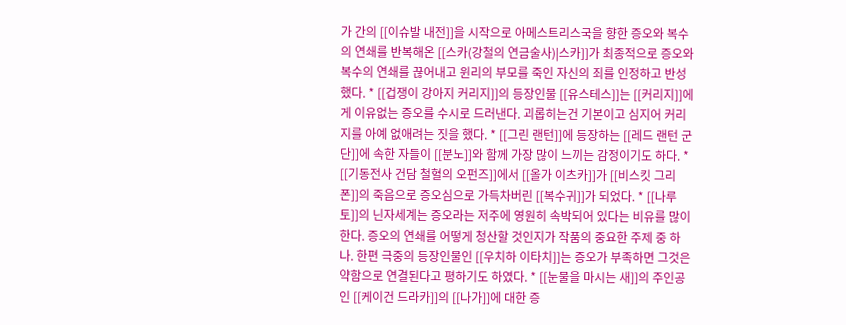가 간의 [[이슈발 내전]]을 시작으로 아메스트리스국을 향한 증오와 복수의 연쇄를 반복해온 [[스카(강철의 연금술사)|스카]]가 최종적으로 증오와 복수의 연쇄를 끊어내고 윈리의 부모를 죽인 자신의 죄를 인정하고 반성했다. * [[겁쟁이 강아지 커리지]]의 등장인물 [[유스테스]]는 [[커리지]]에게 이유없는 증오를 수시로 드러낸다. 괴롭히는건 기본이고 심지어 커리지를 아예 없애려는 짓을 했다. * [[그린 랜턴]]에 등장하는 [[레드 랜턴 군단]]에 속한 자들이 [[분노]]와 함께 가장 많이 느끼는 감정이기도 하다. * [[기동전사 건담 철혈의 오펀즈]]에서 [[올가 이츠카]]가 [[비스킷 그리폰]]의 죽음으로 증오심으로 가득차버린 [[복수귀]]가 되었다. * [[나루토]]의 닌자세계는 증오라는 저주에 영원히 속박되어 있다는 비유를 많이 한다. 증오의 연쇄를 어떻게 청산할 것인지가 작품의 중요한 주제 중 하나. 한편 극중의 등장인물인 [[우치하 이타치]]는 증오가 부족하면 그것은 약함으로 연결된다고 평하기도 하였다. * [[눈물을 마시는 새]]의 주인공인 [[케이건 드라카]]의 [[나가]]에 대한 증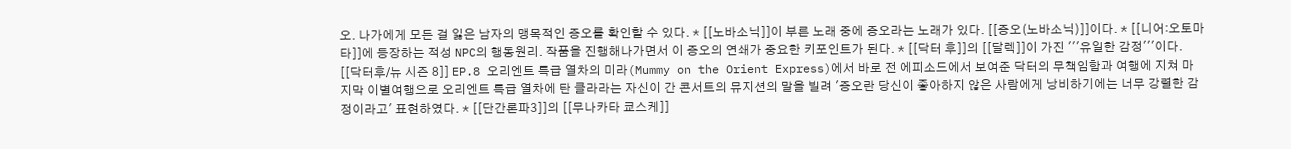오. 나가에게 모든 걸 잃은 남자의 맹목적인 증오를 확인할 수 있다. * [[노바소닉]]이 부른 노래 중에 증오라는 노래가 있다. [[증오(노바소닉)]]이다. * [[니어:오토마타]]에 등장하는 적성 NPC의 행동원리. 작품을 진행해나가면서 이 증오의 연쇄가 중요한 키포인트가 된다. * [[닥터 후]]의 [[달렉]]이 가진 '''유일한 감정'''이다. [[닥터후/뉴 시즌 8]] EP.8 오리엔트 특급 열차의 미라(Mummy on the Orient Express)에서 바로 전 에피소드에서 보여준 닥터의 무책임함과 여행에 지쳐 마지막 이별여행으로 오리엔트 특급 열차에 탄 클라라는 자신이 간 콘서트의 뮤지션의 말을 빌려 '증오란 당신이 좋아하지 않은 사람에게 낭비하기에는 너무 강렬한 감정이라고' 표현하였다. * [[단간론파3]]의 [[무나카타 쿄스케]]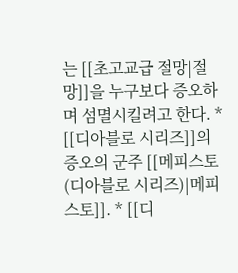는 [[초고교급 절망|절망]]을 누구보다 증오하며 섬멸시킬려고 한다. * [[디아블로 시리즈]]의 증오의 군주 [[메피스토(디아블로 시리즈)|메피스토]]. * [[디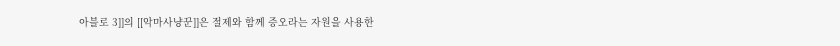아블로 3]]의 [[악마사냥꾼]]은 절제와 함께 증오라는 자원을 사용한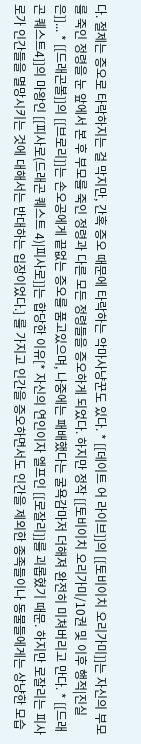다. 절제는 증오로 타락하지는 걸 막지만, 간혹 증오 때문에 타락하는 악마사냥꾼도 있다. * [[데이트 어 라이브]]의 [[토비이치 오리가미]]는 자신의 부모를 죽인 정령을 눈 앞에서 본 후 부모를 죽인 정령과 다른 모든 정령들을 증오하게 되었다. 하지만 정작 [[토비이치 오리가미/10권 및 이후 행적|진실은]]... * [[드래곤볼]]의 [[브로리]]는 손오공에게 끝없는 증오를 품고있으며, 나중에는 패배했다는 굴욕감마저 더해져 완전히 미쳐버리고 만다. * [[드래곤 퀘스트4]]의 마왕인 [[피사로(드래곤 퀘스트 4)|피사로]]는 합당한 이유[* 자신의 연인이자 엘프인 [[로잘리]]를 괴롭혔기 때문. 하지만 로잘리는 피사로가 인간들을 멸망시키는 것에 대해서는 반대하는 입장이었다.] 를 가지고 인간을 증오하면서도 인간을 제외한 종족들이나 동물들에게는 상냥한 모습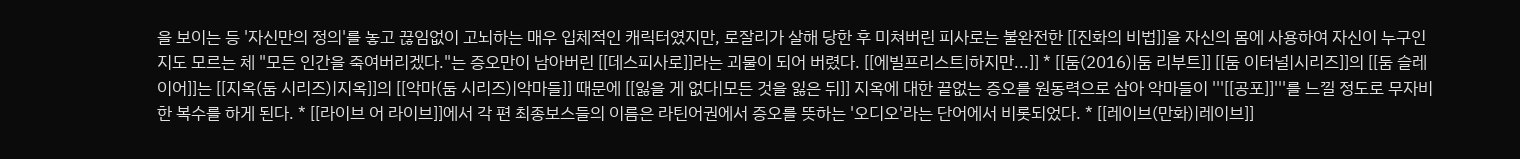을 보이는 등 '자신만의 정의'를 놓고 끊임없이 고뇌하는 매우 입체적인 캐릭터였지만, 로잘리가 살해 당한 후 미쳐버린 피사로는 불완전한 [[진화의 비법]]을 자신의 몸에 사용하여 자신이 누구인지도 모르는 체 "모든 인간을 죽여버리겠다."는 증오만이 남아버린 [[데스피사로]]라는 괴물이 되어 버렸다. [[에빌프리스트|하지만...]] * [[둠(2016)|둠 리부트]] [[둠 이터널|시리즈]]의 [[둠 슬레이어]]는 [[지옥(둠 시리즈)|지옥]]의 [[악마(둠 시리즈)|악마들]] 때문에 [[잃을 게 없다|모든 것을 잃은 뒤]] 지옥에 대한 끝없는 증오를 원동력으로 삼아 악마들이 '''[[공포]]'''를 느낄 정도로 무자비한 복수를 하게 된다. * [[라이브 어 라이브]]에서 각 편 최종보스들의 이름은 라틴어권에서 증오를 뜻하는 '오디오'라는 단어에서 비롯되었다. * [[레이브(만화)|레이브]]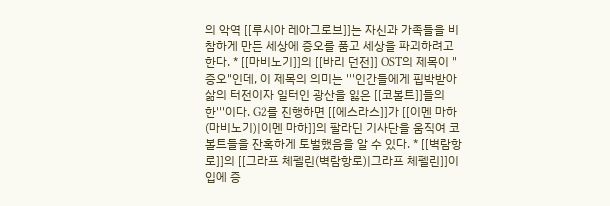의 악역 [[루시아 레아그로브]]는 자신과 가족들을 비참하게 만든 세상에 증오를 품고 세상을 파괴하려고 한다. * [[마비노기]]의 [[바리 던전]] OST의 제목이 "증오"인데, 이 제목의 의미는 '''인간들에게 핍박받아 삶의 터전이자 일터인 광산을 잃은 [[코볼트]]들의 한'''이다. G2를 진행하면 [[에스라스]]가 [[이멘 마하(마비노기)|이멘 마하]]의 팔라딘 기사단을 움직여 코볼트들을 잔혹하게 토벌했음을 알 수 있다. * [[벽람항로]]의 [[그라프 체펠린(벽람항로)|그라프 체펠린]]이 입에 증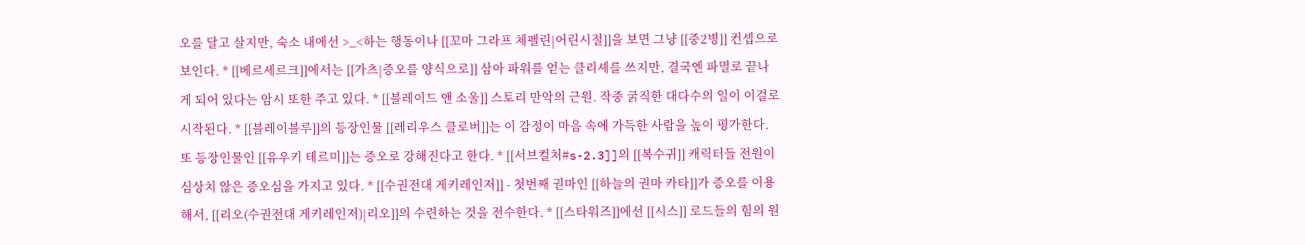오를 달고 살지만, 숙소 내에선 >_<하는 행동이나 [[꼬마 그라프 체펠린|어린시절]]을 보면 그냥 [[중2병]] 컨셉으로 보인다. * [[베르세르크]]에서는 [[가츠|증오를 양식으로]] 삼아 파워를 얻는 클리셰를 쓰지만, 결국엔 파멸로 끝나게 되어 있다는 암시 또한 주고 있다. * [[블레이드 앤 소울]] 스토리 만악의 근원. 작중 굵직한 대다수의 일이 이걸로 시작된다. * [[블레이블루]]의 등장인물 [[레리우스 클로버]]는 이 감정이 마음 속에 가득한 사람을 높이 평가한다. 또 등장인물인 [[유우키 테르미]]는 증오로 강해진다고 한다. * [[서브컬처#s-2.3]]의 [[복수귀]] 캐릭터들 전원이 심상치 않은 증오심을 가지고 있다. * [[수권전대 게키레인저]] - 첫번째 권마인 [[하늘의 권마 카타]]가 증오를 이용해서, [[리오(수권전대 게키레인저)|리오]]의 수련하는 것을 전수한다. * [[스타워즈]]에선 [[시스]] 로드들의 힘의 원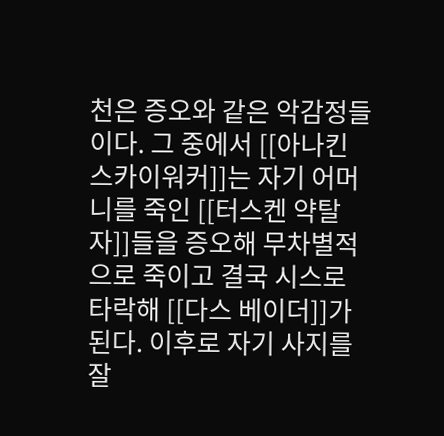천은 증오와 같은 악감정들이다. 그 중에서 [[아나킨 스카이워커]]는 자기 어머니를 죽인 [[터스켄 약탈자]]들을 증오해 무차별적으로 죽이고 결국 시스로 타락해 [[다스 베이더]]가 된다. 이후로 자기 사지를 잘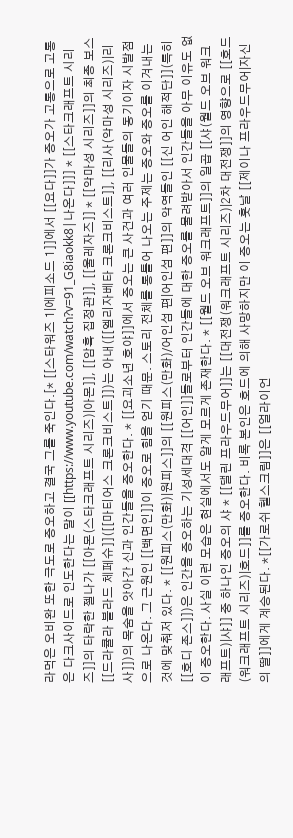라먹은 오비완 또한 극도로 증오하고 결국 그를 죽인다.[* [[스타워즈 1|에피소드 1]]에서 [[요다]]가 증오가 고통으로 고통은 다크사이드로 인도한다는 말이 [[https://www.youtube.com/watch?v=91_G8iaokk8|나온다]]] * [[스타크래프트 시리즈]]의 타락한 젤나가 [[아몬(스타크래프트 시리즈)|아몬]], [[암흑 집정관]], [[울레자즈]] * [[악마성 시리즈]]의 최종 보스 [[드라큘라 블라드 체페슈]]([[마티어스 크론크비스트]])는 아내([[엘리자베타 크론크비스트]], [[리사(악마성 시리즈)|리사]])의 목숨을 앗아간 신과 인간들을 증오한다. * [[요괴소년 호야]]에서 증오는 큰 사건과 여러 인물들의 동기이자 시발점으로 나온다. 그 근원인 [[백면인]]이 증오로 힘을 얻기 때문. 스토리 전체를 통틀어 나오는 주제는 증오와 증오를 이겨내는 것에 맞춰저 있다. * [[원피스(만화)|원피스]]의 [[원피스(만화)/어인섬 편|어인섬 편]]의 악역들인 [[신 어인 해적단]](특히 [[호디 존스]])은 인간을 증오하는 기성세대격 [[어인]]들로부터 인간들에 대한 증오를 물려받아서 인간들을 아무 이유도 없이 증오한다. 사실 이런 모습은 현실에서도 알게 모르게 존재한다. * [[월드 오브 워크래프트]]의 일곱 [[샤(월드 오브 워크래프트)|샤]] 중 하나인 증오의 샤 * [[댈린 프라우드무어]]는 [[대전쟁(워크래프트 시리즈)|2차 대전쟁]]의 영향으로 [[호드(워크래프트 시리즈)|호드]]를 증오한다. 비록 본인은 호드에 의해 사망하지만 이 증오는 훗날 [[제이나 프라우드무어|자신의 딸]]에게 계승된다. *[[가로쉬 헬스크림]]은 [[얼라이언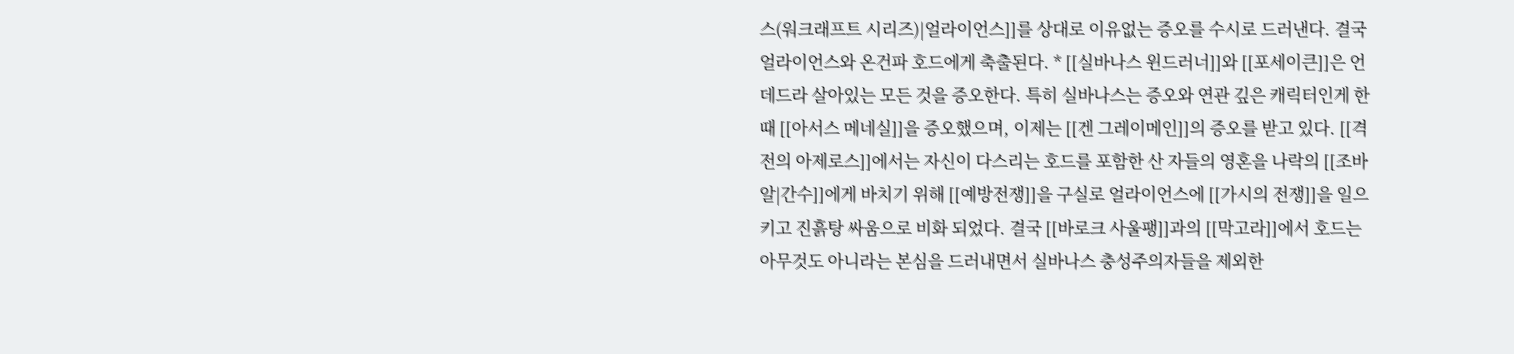스(워크래프트 시리즈)|얼라이언스]]를 상대로 이유없는 증오를 수시로 드러낸다. 결국 얼라이언스와 온건파 호드에게 축출된다. * [[실바나스 윈드러너]]와 [[포세이큰]]은 언데드라 살아있는 모든 것을 증오한다. 특히 실바나스는 증오와 연관 깊은 캐릭터인게 한 때 [[아서스 메네실]]을 증오했으며, 이제는 [[겐 그레이메인]]의 증오를 받고 있다. [[격전의 아제로스]]에서는 자신이 다스리는 호드를 포함한 산 자들의 영혼을 나락의 [[조바알|간수]]에게 바치기 위해 [[예방전쟁]]을 구실로 얼라이언스에 [[가시의 전쟁]]을 일으키고 진흙탕 싸움으로 비화 되었다. 결국 [[바로크 사울팽]]과의 [[막고라]]에서 호드는 아무것도 아니라는 본심을 드러내면서 실바나스 충성주의자들을 제외한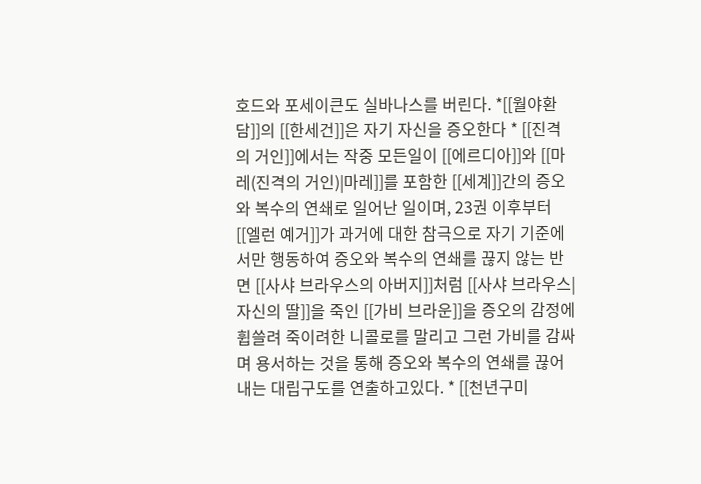호드와 포세이큰도 실바나스를 버린다. *[[월야환담]]의 [[한세건]]은 자기 자신을 증오한다 * [[진격의 거인]]에서는 작중 모든일이 [[에르디아]]와 [[마레(진격의 거인)|마레]]를 포함한 [[세계]]간의 증오와 복수의 연쇄로 일어난 일이며, 23권 이후부터 [[엘런 예거]]가 과거에 대한 참극으로 자기 기준에서만 행동하여 증오와 복수의 연쇄를 끊지 않는 반면 [[사샤 브라우스의 아버지]]처럼 [[사샤 브라우스|자신의 딸]]을 죽인 [[가비 브라운]]을 증오의 감정에 휩쓸려 죽이려한 니콜로를 말리고 그런 가비를 감싸며 용서하는 것을 통해 증오와 복수의 연쇄를 끊어내는 대립구도를 연출하고있다. * [[천년구미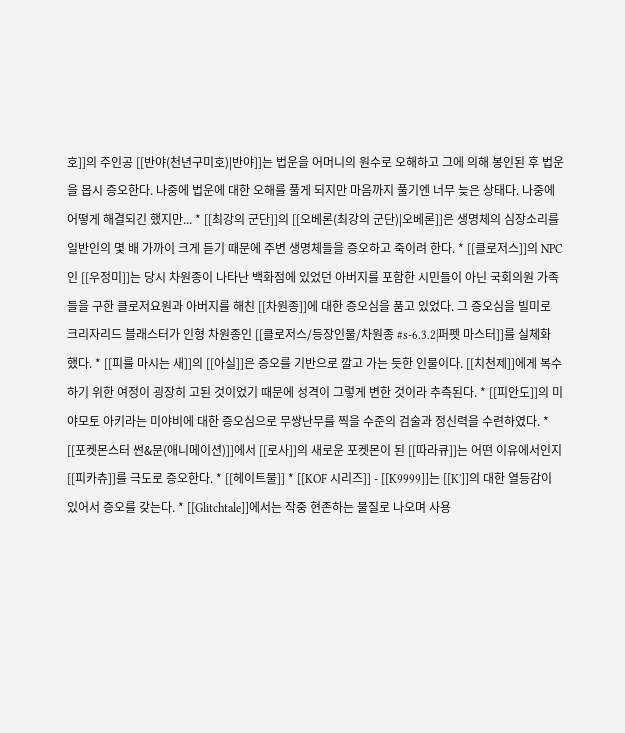호]]의 주인공 [[반야(천년구미호)|반야]]는 법운을 어머니의 원수로 오해하고 그에 의해 봉인된 후 법운을 몹시 증오한다. 나중에 법운에 대한 오해를 풀게 되지만 마음까지 풀기엔 너무 늦은 상태다. 나중에 어떻게 해결되긴 했지만... * [[최강의 군단]]의 [[오베론(최강의 군단)|오베론]]은 생명체의 심장소리를 일반인의 몇 배 가까이 크게 듣기 때문에 주변 생명체들을 증오하고 죽이려 한다. * [[클로저스]]의 NPC인 [[우정미]]는 당시 차원종이 나타난 백화점에 있었던 아버지를 포함한 시민들이 아닌 국회의원 가족들을 구한 클로저요원과 아버지를 해친 [[차원종]]에 대한 증오심을 품고 있었다. 그 증오심을 빌미로 크리자리드 블래스터가 인형 차원종인 [[클로저스/등장인물/차원종 #s-6.3.2|퍼펫 마스터]]를 실체화 했다. * [[피를 마시는 새]]의 [[아실]]은 증오를 기반으로 깔고 가는 듯한 인물이다. [[치천제]]에게 복수하기 위한 여정이 굉장히 고된 것이었기 때문에 성격이 그렇게 변한 것이라 추측된다. * [[피안도]]의 미야모토 아키라는 미야비에 대한 증오심으로 무쌍난무를 찍을 수준의 검술과 정신력을 수련하였다. * [[포켓몬스터 썬&문(애니메이션)]]에서 [[로사]]의 새로운 포켓몬이 된 [[따라큐]]는 어떤 이유에서인지 [[피카츄]]를 극도로 증오한다. * [[헤이트물]] * [[KOF 시리즈]] - [[K9999]]는 [[K']]의 대한 열등감이 있어서 증오를 갖는다. * [[Glitchtale]]에서는 작중 현존하는 물질로 나오며 사용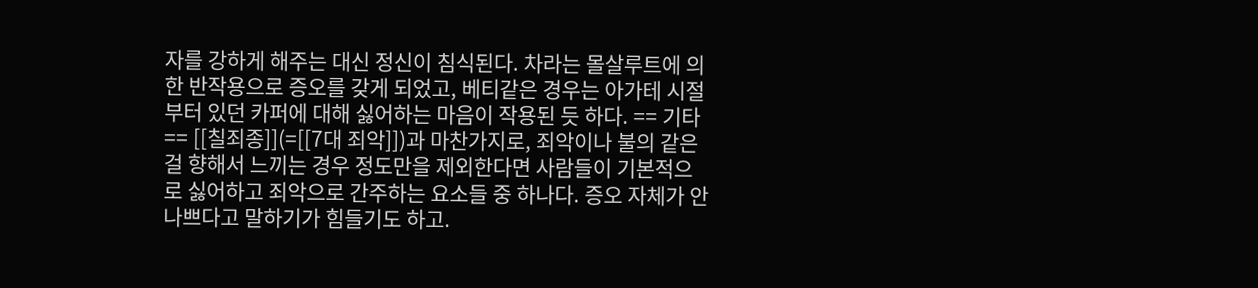자를 강하게 해주는 대신 정신이 침식된다. 차라는 몰살루트에 의한 반작용으로 증오를 갖게 되었고, 베티같은 경우는 아가테 시절부터 있던 카퍼에 대해 싫어하는 마음이 작용된 듯 하다. == 기타 == [[칠죄종]](=[[7대 죄악]])과 마찬가지로, 죄악이나 불의 같은 걸 향해서 느끼는 경우 정도만을 제외한다면 사람들이 기본적으로 싫어하고 죄악으로 간주하는 요소들 중 하나다. 증오 자체가 안 나쁘다고 말하기가 힘들기도 하고.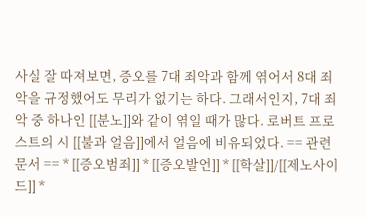사실 잘 따져보면, 증오를 7대 죄악과 함께 엮어서 8대 죄악을 규정했어도 무리가 없기는 하다. 그래서인지, 7대 죄악 중 하나인 [[분노]]와 같이 엮일 때가 많다. 로버트 프로스트의 시 [[불과 얼음]]에서 얼음에 비유되었다. == 관련 문서 == * [[증오범죄]] * [[증오발언]] * [[학살]]/[[제노사이드]] *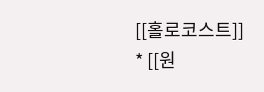[[홀로코스트]] * [[원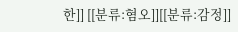한]] [[분류:혐오]][[분류:감정]]